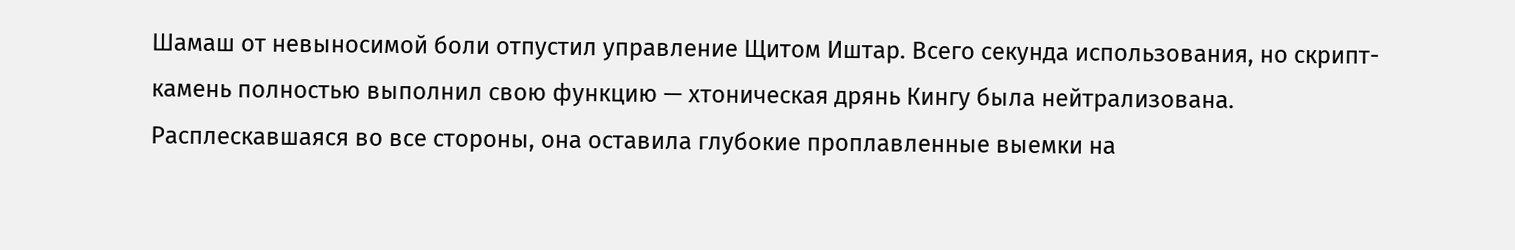Шамаш от невыносимой боли отпустил управление Щитом Иштар. Всего секунда использования, но скрипт-камень полностью выполнил свою функцию — хтоническая дрянь Кингу была нейтрализована. Расплескавшаяся во все стороны, она оставила глубокие проплавленные выемки на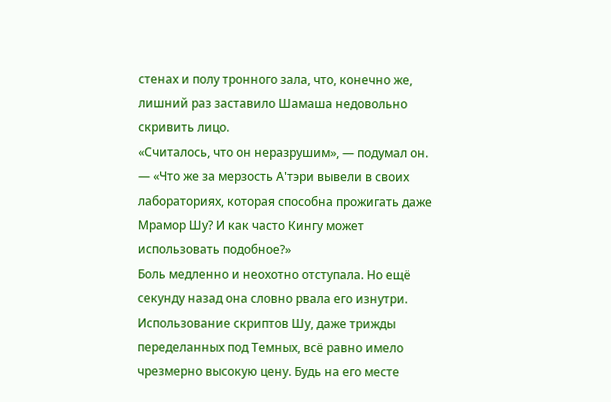стенах и полу тронного зала, что, конечно же, лишний раз заставило Шамаша недовольно скривить лицо.
«Считалось, что он неразрушим», — подумал он. — «Что же за мерзость А'тэри вывели в своих лабораториях, которая способна прожигать даже Мрамор Шу? И как часто Кингу может использовать подобное?»
Боль медленно и неохотно отступала. Но ещё секунду назад она словно рвала его изнутри. Использование скриптов Шу, даже трижды переделанных под Темных, всё равно имело чрезмерно высокую цену. Будь на его месте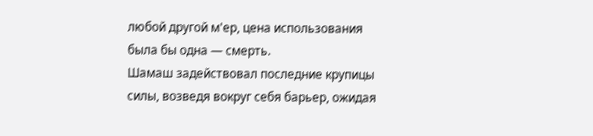любой другой м'ер, цена использования была бы одна — смерть.
Шамаш задействовал последние крупицы силы, возведя вокруг себя барьер, ожидая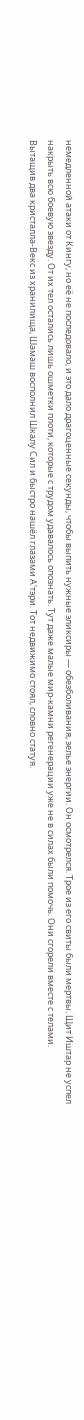немедленной атаки от Кингу, но её не последовало, и это дало драгоценные секунды, чтобы выпить нужные эликсиры — обезболивания, зелье энергии. Он осмотрелся. Трое из его свиты были мертвы. Щит Иштар не успел накрыть всю боевую звезду. От их тел остались лишь ошметки плоти, которые с трудом удавалось опознать. Тут даже малые мир-камни регенерации уже не в силах были помочь. Они сгорели вместе с телами.
Вытащив два кристалла-Векс из хранилища, Шамаш восполнил Шкалу Сил и быстро нашёл глазами А'тэри. Тот недвижимо стоял, словно статуя.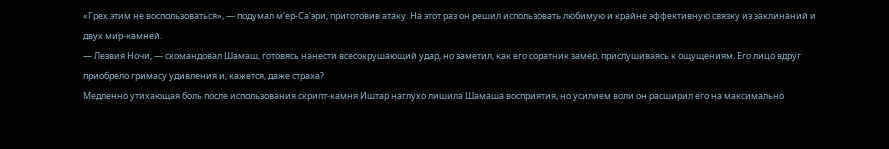«Грех этим не воспользоваться», — подумал м'ер-Са'эри, приготовив атаку. На этот раз он решил использовать любимую и крайне эффективную связку из заклинаний и двух мир-камней.
— Лезвия Ночи, — скомандовал Шамаш, готовясь нанести всесокрушающий удар, но заметил, как его соратник замер, прислушиваясь к ощущениям. Его лицо вдруг приобрело гримасу удивления и, кажется, даже страха?
Медленно утихающая боль после использования скрипт-камня Иштар наглухо лишила Шамаша восприятия, но усилием воли он расширил его на максимально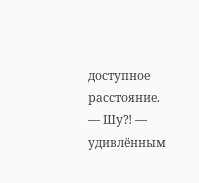доступное расстояние.
— Шу⁈ — удивлённым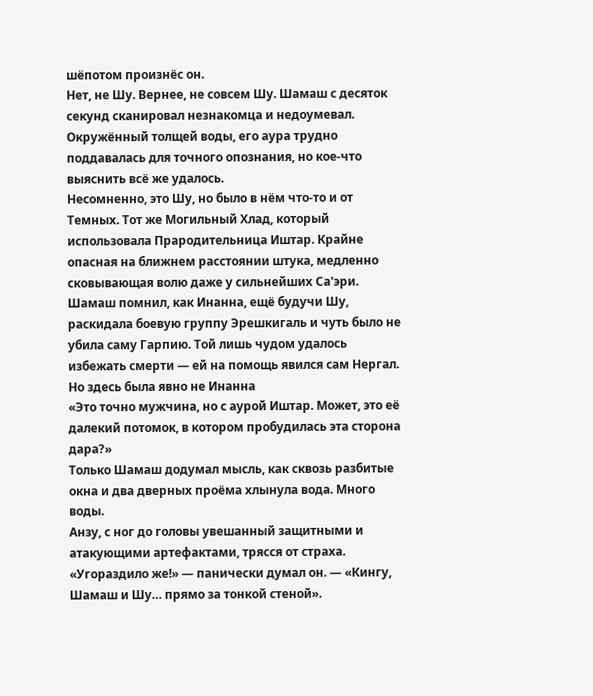шёпотом произнёс он.
Нет, не Шу. Вернее, не совсем Шу. Шамаш с десяток секунд сканировал незнакомца и недоумевал. Окружённый толщей воды, его аура трудно поддавалась для точного опознания, но кое-что выяснить всё же удалось.
Несомненно, это Шу, но было в нём что-то и от Темных. Тот же Могильный Хлад, который использовала Прародительница Иштар. Крайне опасная на ближнем расстоянии штука, медленно сковывающая волю даже у сильнейших Са'эри. Шамаш помнил, как Инанна, ещё будучи Шу, раскидала боевую группу Эрешкигаль и чуть было не убила саму Гарпию. Той лишь чудом удалось избежать смерти — ей на помощь явился сам Нергал.
Но здесь была явно не Инанна
«Это точно мужчина, но с аурой Иштар. Может, это её далекий потомок, в котором пробудилась эта сторона дара?»
Только Шамаш додумал мысль, как сквозь разбитые окна и два дверных проёма хлынула вода. Много воды.
Анзу, с ног до головы увешанный защитными и атакующими артефактами, трясся от страха.
«Угораздило же!» — панически думал он. — «Кингу, Шамаш и Шу… прямо за тонкой стеной».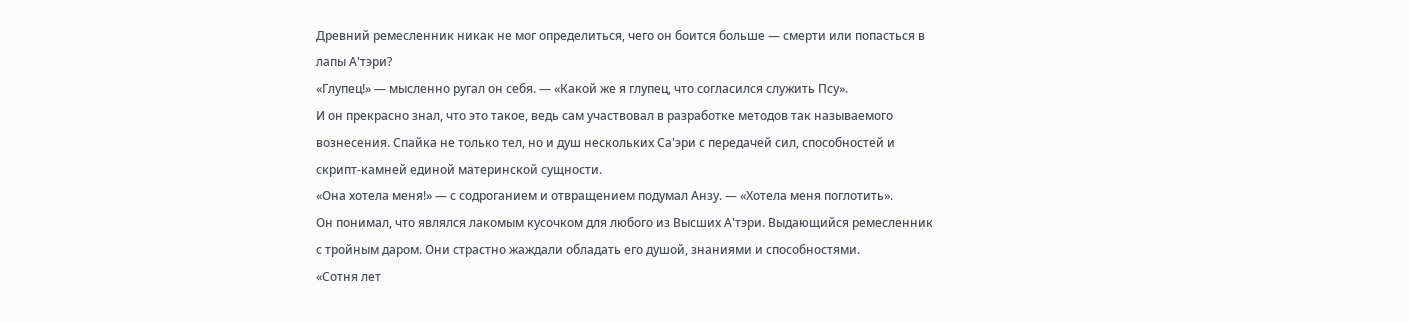Древний ремесленник никак не мог определиться, чего он боится больше — смерти или попасться в лапы А'тэри?
«Глупец!» — мысленно ругал он себя. — «Какой же я глупец, что согласился служить Псу».
И он прекрасно знал, что это такое, ведь сам участвовал в разработке методов так называемого вознесения. Спайка не только тел, но и душ нескольких Са'эри с передачей сил, способностей и скрипт-камней единой материнской сущности.
«Она хотела меня!» — с содроганием и отвращением подумал Анзу. — «Хотела меня поглотить».
Он понимал, что являлся лакомым кусочком для любого из Высших А'тэри. Выдающийся ремесленник с тройным даром. Они страстно жаждали обладать его душой, знаниями и способностями.
«Сотня лет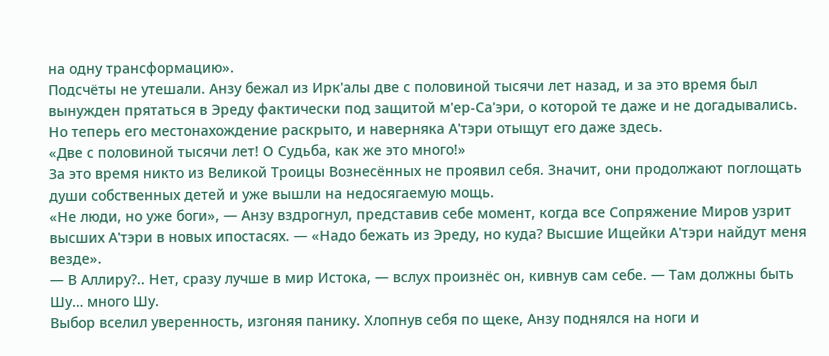на одну трансформацию».
Подсчёты не утешали. Анзу бежал из Ирк'алы две с половиной тысячи лет назад, и за это время был вынужден прятаться в Эреду фактически под защитой м'ер-Са'эри, о которой те даже и не догадывались. Но теперь его местонахождение раскрыто, и наверняка А'тэри отыщут его даже здесь.
«Две с половиной тысячи лет! О Судьба, как же это много!»
За это время никто из Великой Троицы Вознесённых не проявил себя. Значит, они продолжают поглощать души собственных детей и уже вышли на недосягаемую мощь.
«Не люди, но уже боги», — Анзу вздрогнул, представив себе момент, когда все Сопряжение Миров узрит высших А'тэри в новых ипостасях. — «Надо бежать из Эреду, но куда? Высшие Ищейки А'тэри найдут меня везде».
— В Аллиру?.. Нет, сразу лучше в мир Истока, — вслух произнёс он, кивнув сам себе. — Там должны быть Шу… много Шу.
Выбор вселил уверенность, изгоняя панику. Хлопнув себя по щеке, Анзу поднялся на ноги и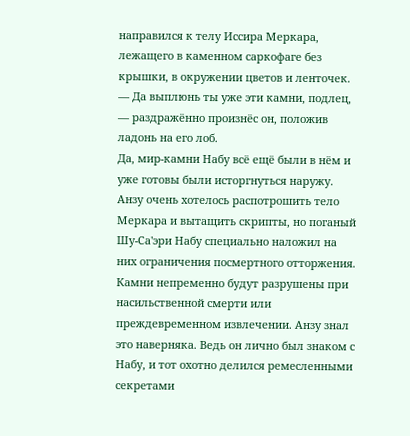направился к телу Иссира Меркара, лежащего в каменном саркофаге без крышки, в окружении цветов и ленточек.
— Да выплюнь ты уже эти камни, подлец, — раздражённо произнёс он, положив ладонь на его лоб.
Да, мир-камни Набу всё ещё были в нём и уже готовы были исторгнуться наружу. Анзу очень хотелось распотрошить тело Меркара и вытащить скрипты, но поганый Шу-Са'эри Набу специально наложил на них ограничения посмертного отторжения. Камни непременно будут разрушены при насильственной смерти или преждевременном извлечении. Анзу знал это наверняка. Ведь он лично был знаком с Набу, и тот охотно делился ремесленными секретами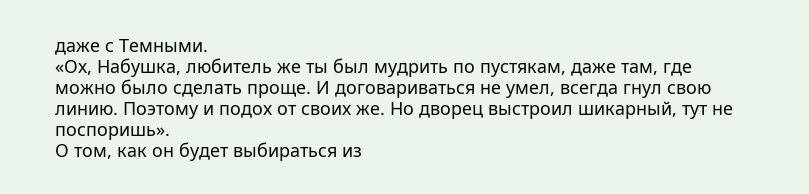даже с Темными.
«Ох, Набушка, любитель же ты был мудрить по пустякам, даже там, где можно было сделать проще. И договариваться не умел, всегда гнул свою линию. Поэтому и подох от своих же. Но дворец выстроил шикарный, тут не поспоришь».
О том, как он будет выбираться из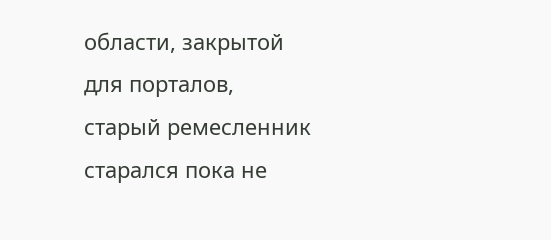области, закрытой для порталов, старый ремесленник старался пока не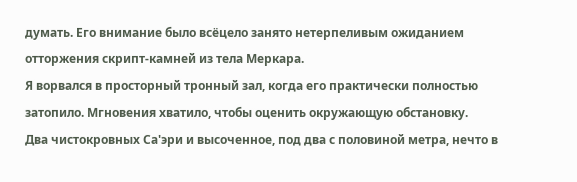думать. Его внимание было всёцело занято нетерпеливым ожиданием отторжения скрипт-камней из тела Меркара.
Я ворвался в просторный тронный зал, когда его практически полностью затопило. Мгновения хватило, чтобы оценить окружающую обстановку.
Два чистокровных Са'эри и высоченное, под два с половиной метра, нечто в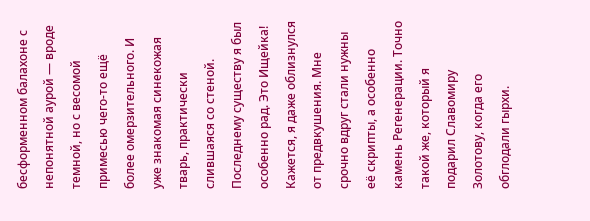бесформенном балахоне с непонятной аурой — вроде темной, но с весомой примесью чего-то ещё более омерзительного. И уже знакомая синекожая тварь, практически слившаяся со стеной.
Последнему существу я был особенно рад. Это Ищейка! Кажется, я даже облизнулся от предвкушения. Мне срочно вдруг стали нужны её скрипты, а особенно камень Регенерации. Точно такой же, который я подарил Славомиру Золотову, когда его обглодали гырхи.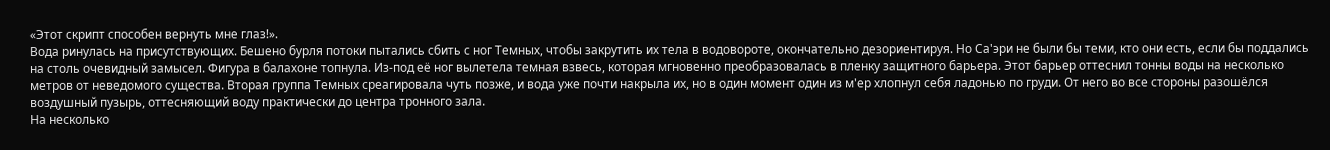«Этот скрипт способен вернуть мне глаз!».
Вода ринулась на присутствующих. Бешено бурля потоки пытались сбить с ног Темных, чтобы закрутить их тела в водовороте, окончательно дезориентируя. Но Са'эри не были бы теми, кто они есть, если бы поддались на столь очевидный замысел. Фигура в балахоне топнула. Из-под её ног вылетела темная взвесь, которая мгновенно преобразовалась в пленку защитного барьера. Этот барьер оттеснил тонны воды на несколько метров от неведомого существа. Вторая группа Темных среагировала чуть позже, и вода уже почти накрыла их, но в один момент один из м'ер хлопнул себя ладонью по груди. От него во все стороны разошёлся воздушный пузырь, оттесняющий воду практически до центра тронного зала.
На несколько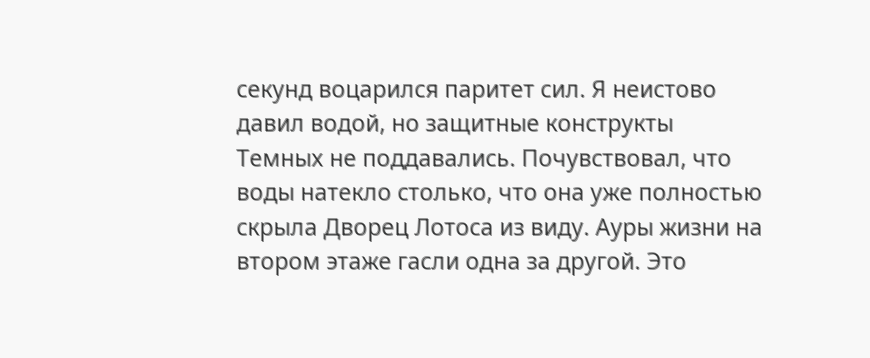секунд воцарился паритет сил. Я неистово давил водой, но защитные конструкты Темных не поддавались. Почувствовал, что воды натекло столько, что она уже полностью скрыла Дворец Лотоса из виду. Ауры жизни на втором этаже гасли одна за другой. Это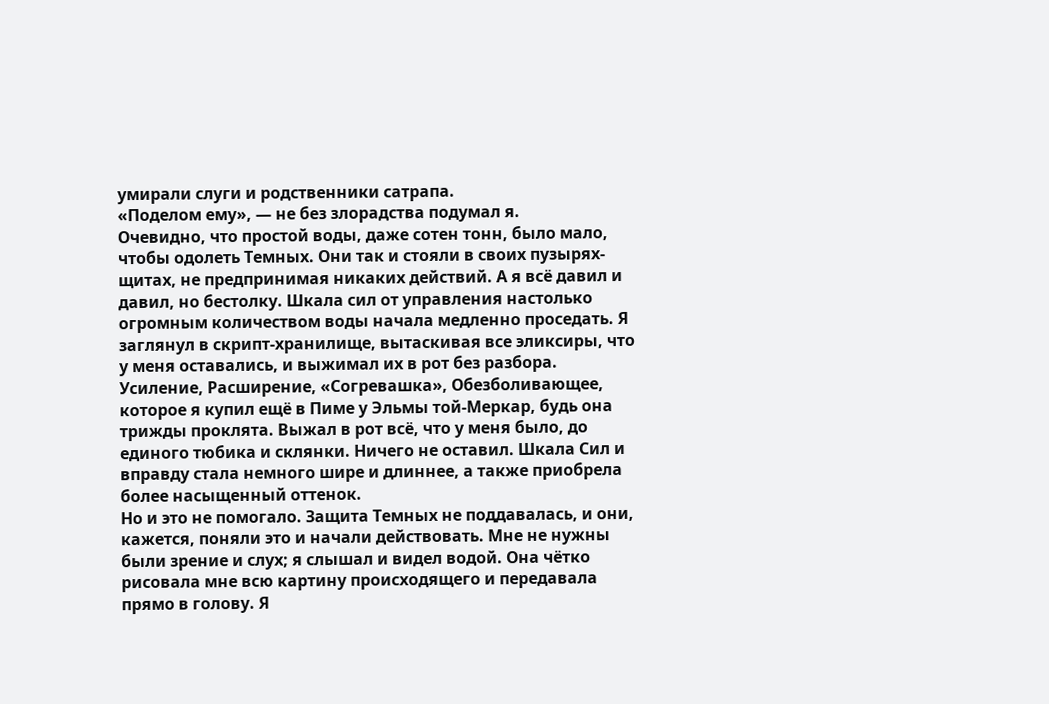умирали слуги и родственники сатрапа.
«Поделом ему», — не без злорадства подумал я.
Очевидно, что простой воды, даже сотен тонн, было мало, чтобы одолеть Темных. Они так и стояли в своих пузырях-щитах, не предпринимая никаких действий. А я всё давил и давил, но бестолку. Шкала сил от управления настолько огромным количеством воды начала медленно проседать. Я заглянул в скрипт-хранилище, вытаскивая все эликсиры, что у меня оставались, и выжимал их в рот без разбора. Усиление, Расширение, «Согревашка», Обезболивающее, которое я купил ещё в Пиме у Эльмы той-Меркар, будь она трижды проклята. Выжал в рот всё, что у меня было, до единого тюбика и склянки. Ничего не оставил. Шкала Сил и вправду стала немного шире и длиннее, а также приобрела более насыщенный оттенок.
Но и это не помогало. Защита Темных не поддавалась, и они, кажется, поняли это и начали действовать. Мне не нужны были зрение и слух; я слышал и видел водой. Она чётко рисовала мне всю картину происходящего и передавала прямо в голову. Я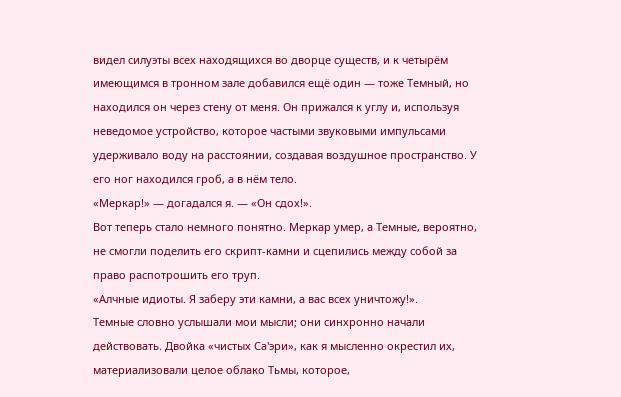видел силуэты всех находящихся во дворце существ, и к четырём имеющимся в тронном зале добавился ещё один — тоже Темный, но находился он через стену от меня. Он прижался к углу и, используя неведомое устройство, которое частыми звуковыми импульсами удерживало воду на расстоянии, создавая воздушное пространство. У его ног находился гроб, а в нём тело.
«Меркар!» — догадался я. — «Он сдох!».
Вот теперь стало немного понятно. Меркар умер, а Темные, вероятно, не смогли поделить его скрипт-камни и сцепились между собой за право распотрошить его труп.
«Алчные идиоты. Я заберу эти камни, а вас всех уничтожу!».
Темные словно услышали мои мысли; они синхронно начали действовать. Двойка «чистых Са'эри», как я мысленно окрестил их, материализовали целое облако Тьмы, которое,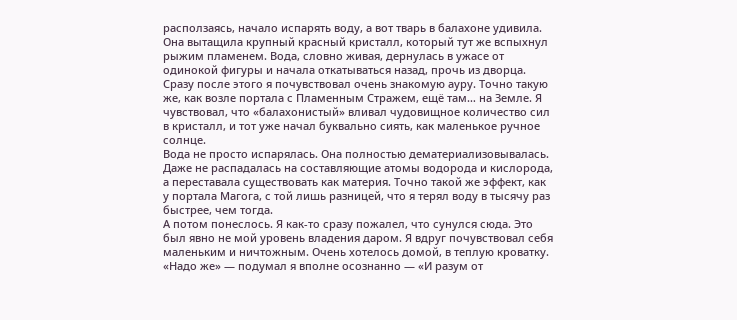расползаясь, начало испарять воду, а вот тварь в балахоне удивила. Она вытащила крупный красный кристалл, который тут же вспыхнул рыжим пламенем. Вода, словно живая, дернулась в ужасе от одинокой фигуры и начала откатываться назад, прочь из дворца. Сразу после этого я почувствовал очень знакомую ауру. Точно такую же, как возле портала с Пламенным Стражем, ещё там… на Земле. Я чувствовал, что «балахонистый» вливал чудовищное количество сил в кристалл, и тот уже начал буквально сиять, как маленькое ручное солнце.
Вода не просто испарялась. Она полностью дематериализовывалась. Даже не распадалась на составляющие атомы водорода и кислорода, а переставала существовать как материя. Точно такой же эффект, как у портала Магога, с той лишь разницей, что я терял воду в тысячу раз быстрее, чем тогда.
А потом понеслось. Я как-то сразу пожалел, что сунулся сюда. Это был явно не мой уровень владения даром. Я вдруг почувствовал себя маленьким и ничтожным. Очень хотелось домой, в теплую кроватку.
«Надо же» — подумал я вполне осознанно — «И разум от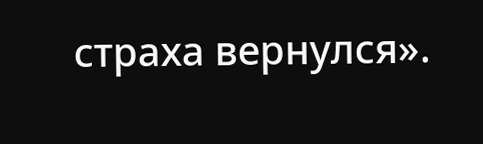страха вернулся».